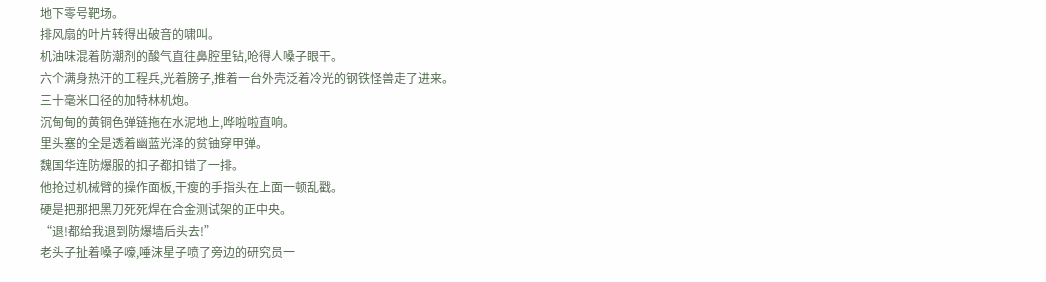地下零号靶场。
排风扇的叶片转得出破音的啸叫。
机油味混着防潮剂的酸气直往鼻腔里钻,呛得人嗓子眼干。
六个满身热汗的工程兵,光着膀子,推着一台外壳泛着冷光的钢铁怪兽走了进来。
三十毫米口径的加特林机炮。
沉甸甸的黄铜色弹链拖在水泥地上,哗啦啦直响。
里头塞的全是透着幽蓝光泽的贫铀穿甲弹。
魏国华连防爆服的扣子都扣错了一排。
他抢过机械臂的操作面板,干瘦的手指头在上面一顿乱戳。
硬是把那把黑刀死死焊在合金测试架的正中央。
“退!都给我退到防爆墙后头去!”
老头子扯着嗓子嚎,唾沫星子喷了旁边的研究员一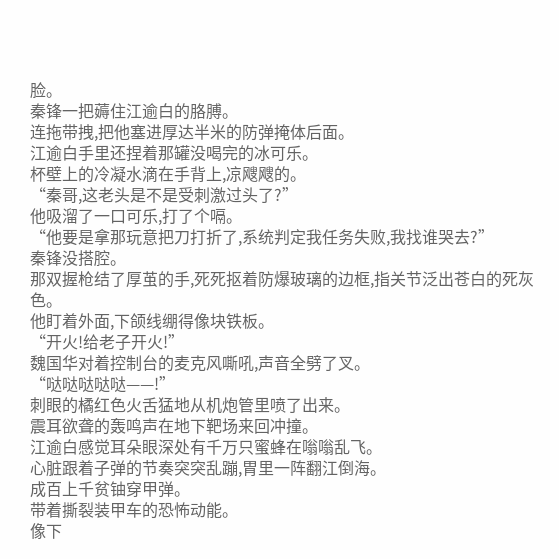脸。
秦锋一把薅住江逾白的胳膊。
连拖带拽,把他塞进厚达半米的防弹掩体后面。
江逾白手里还捏着那罐没喝完的冰可乐。
杯壁上的冷凝水滴在手背上,凉飕飕的。
“秦哥,这老头是不是受刺激过头了?”
他吸溜了一口可乐,打了个嗝。
“他要是拿那玩意把刀打折了,系统判定我任务失败,我找谁哭去?”
秦锋没搭腔。
那双握枪结了厚茧的手,死死抠着防爆玻璃的边框,指关节泛出苍白的死灰色。
他盯着外面,下颌线绷得像块铁板。
“开火!给老子开火!”
魏国华对着控制台的麦克风嘶吼,声音全劈了叉。
“哒哒哒哒哒——!”
刺眼的橘红色火舌猛地从机炮管里喷了出来。
震耳欲聋的轰鸣声在地下靶场来回冲撞。
江逾白感觉耳朵眼深处有千万只蜜蜂在嗡嗡乱飞。
心脏跟着子弹的节奏突突乱蹦,胃里一阵翻江倒海。
成百上千贫铀穿甲弹。
带着撕裂装甲车的恐怖动能。
像下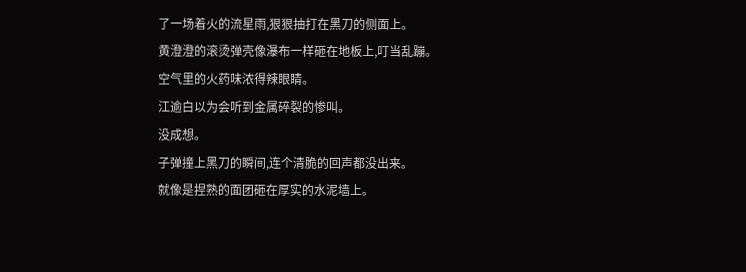了一场着火的流星雨,狠狠抽打在黑刀的侧面上。
黄澄澄的滚烫弹壳像瀑布一样砸在地板上,叮当乱蹦。
空气里的火药味浓得辣眼睛。
江逾白以为会听到金属碎裂的惨叫。
没成想。
子弹撞上黑刀的瞬间,连个清脆的回声都没出来。
就像是捏熟的面团砸在厚实的水泥墙上。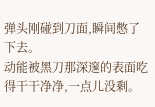弹头刚碰到刀面,瞬间憋了下去。
动能被黑刀那深邃的表面吃得干干净净,一点儿没剩。